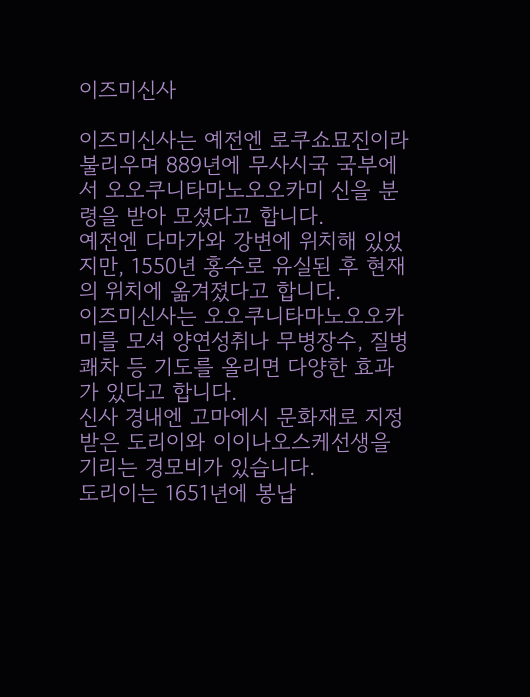이즈미신사

이즈미신사는 예전엔 로쿠쇼묘진이라 불리우며 889년에 무사시국 국부에서 오오쿠니타마노오오카미 신을 분령을 받아 모셨다고 합니다.
예전엔 다마가와 강변에 위치해 있었지만, 1550년 홍수로 유실된 후 현재의 위치에 옮겨졌다고 합니다.
이즈미신사는 오오쿠니타마노오오카미를 모셔 양연성취나 무병장수, 질병쾌차 등 기도를 올리면 다양한 효과가 있다고 합니다.
신사 경내엔 고마에시 문화재로 지정받은 도리이와 이이나오스케선생을 기리는 경모비가 있습니다.
도리이는 1651년에 봉납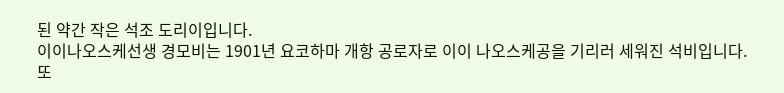된 약간 작은 석조 도리이입니다.
이이나오스케선생 경모비는 1901년 요코하마 개항 공로자로 이이 나오스케공을 기리러 세워진 석비입니다.
또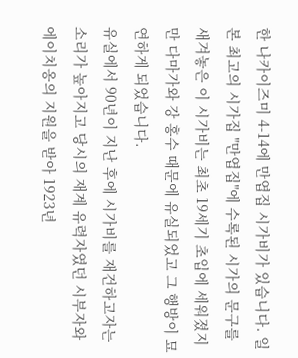한 나카이즈미 4-14에 만엽집 시가비가 있습니다. 일본 최고의 시가집 "만엽집"에 수록된 시가의 문구를 새겨놓은 이 시가비는 최초 19세기 초입에 세워졌지만 다마가와 강 홍수 때문에 유실되었고 그 행방이 묘연하게 되었습니다.
유실에서 90년이 지난 후에 시가비를 재건하고자는 소리가 높아지고 당시의 재계 유력자였던 시부자와 에이치옹의 지원을 받아 1923년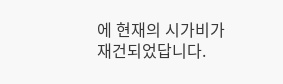에 현재의 시가비가 재건되었답니다.